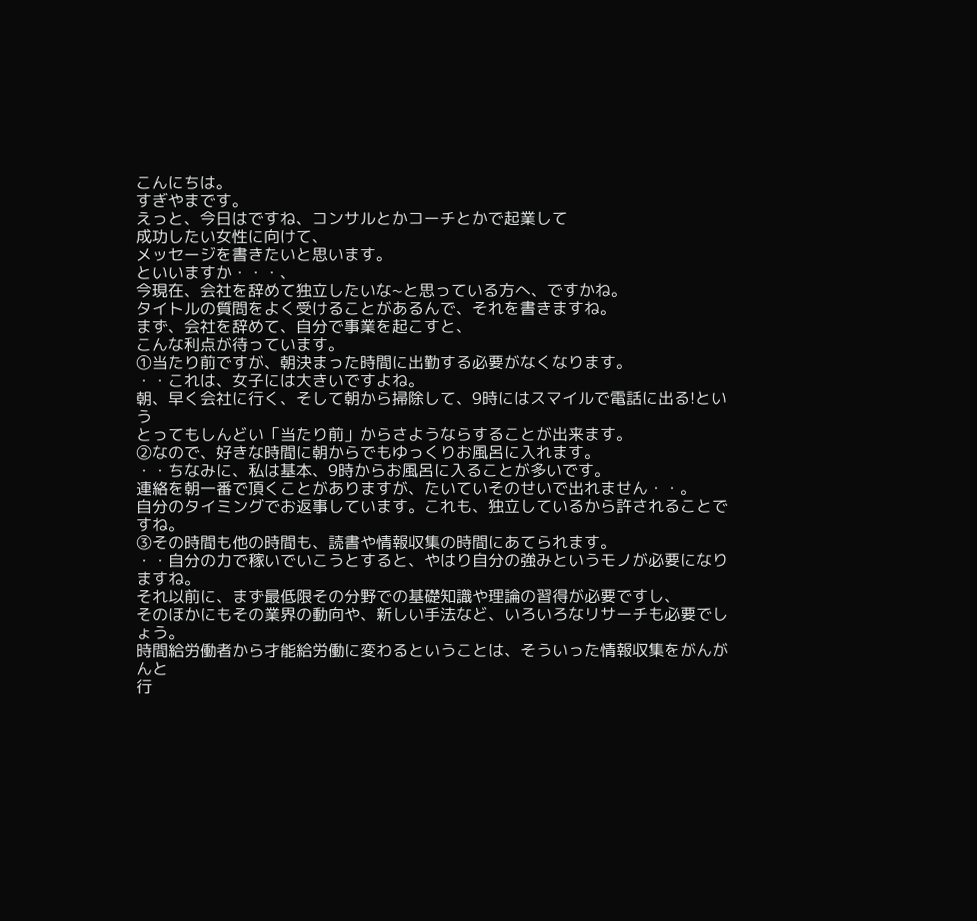こんにちは。
すぎやまです。
えっと、今日はですね、コンサルとかコーチとかで起業して
成功したい女性に向けて、
メッセージを書きたいと思います。
といいますか・・・、
今現在、会社を辞めて独立したいな~と思っている方へ、ですかね。
タイトルの質問をよく受けることがあるんで、それを書きますね。
まず、会社を辞めて、自分で事業を起こすと、
こんな利点が待っています。
①当たり前ですが、朝決まった時間に出勤する必要がなくなります。
・・これは、女子には大きいですよね。
朝、早く会社に行く、そして朝から掃除して、9時にはスマイルで電話に出る!という
とってもしんどい「当たり前」からさようならすることが出来ます。
②なので、好きな時間に朝からでもゆっくりお風呂に入れます。
・・ちなみに、私は基本、9時からお風呂に入ることが多いです。
連絡を朝一番で頂くことがありますが、たいていそのせいで出れません・・。
自分のタイミングでお返事しています。これも、独立しているから許されることですね。
③その時間も他の時間も、読書や情報収集の時間にあてられます。
・・自分の力で稼いでいこうとすると、やはり自分の強みというモノが必要になりますね。
それ以前に、まず最低限その分野での基礎知識や理論の習得が必要ですし、
そのほかにもその業界の動向や、新しい手法など、いろいろなリサーチも必要でしょう。
時間給労働者から才能給労働に変わるということは、そういった情報収集をがんがんと
行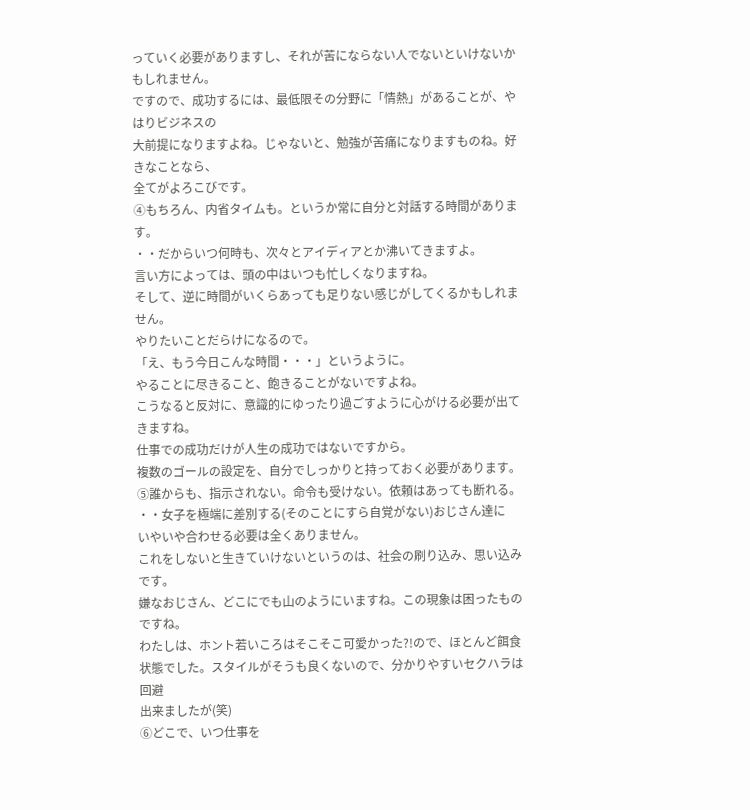っていく必要がありますし、それが苦にならない人でないといけないかもしれません。
ですので、成功するには、最低限その分野に「情熱」があることが、やはりビジネスの
大前提になりますよね。じゃないと、勉強が苦痛になりますものね。好きなことなら、
全てがよろこびです。
④もちろん、内省タイムも。というか常に自分と対話する時間があります。
・・だからいつ何時も、次々とアイディアとか沸いてきますよ。
言い方によっては、頭の中はいつも忙しくなりますね。
そして、逆に時間がいくらあっても足りない感じがしてくるかもしれません。
やりたいことだらけになるので。
「え、もう今日こんな時間・・・」というように。
やることに尽きること、飽きることがないですよね。
こうなると反対に、意識的にゆったり過ごすように心がける必要が出てきますね。
仕事での成功だけが人生の成功ではないですから。
複数のゴールの設定を、自分でしっかりと持っておく必要があります。
⑤誰からも、指示されない。命令も受けない。依頼はあっても断れる。
・・女子を極端に差別する(そのことにすら自覚がない)おじさん達に
いやいや合わせる必要は全くありません。
これをしないと生きていけないというのは、社会の刷り込み、思い込みです。
嫌なおじさん、どこにでも山のようにいますね。この現象は困ったものですね。
わたしは、ホント若いころはそこそこ可愛かった?!ので、ほとんど餌食
状態でした。スタイルがそうも良くないので、分かりやすいセクハラは回避
出来ましたが(笑)
⑥どこで、いつ仕事を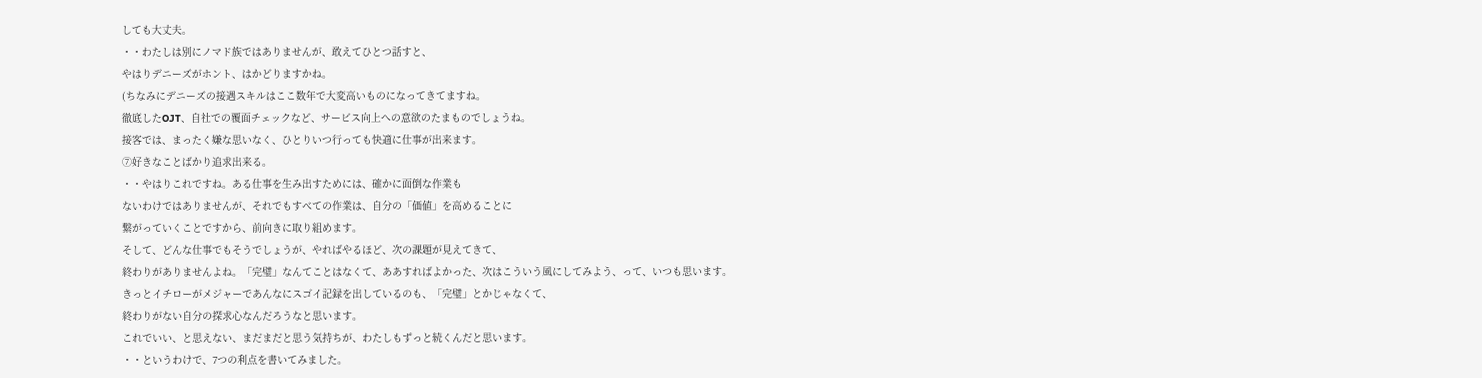しても大丈夫。
・・わたしは別にノマド族ではありませんが、敢えてひとつ話すと、
やはりデニーズがホント、はかどりますかね。
(ちなみにデニーズの接遇スキルはここ数年で大変高いものになってきてますね。
徹底したOJT、自社での覆面チェックなど、サービス向上への意欲のたまものでしょうね。
接客では、まったく嫌な思いなく、ひとりいつ行っても快適に仕事が出来ます。
⑦好きなことばかり追求出来る。
・・やはりこれですね。ある仕事を生み出すためには、確かに面倒な作業も
ないわけではありませんが、それでもすべての作業は、自分の「価値」を高めることに
繋がっていくことですから、前向きに取り組めます。
そして、どんな仕事でもそうでしょうが、やればやるほど、次の課題が見えてきて、
終わりがありませんよね。「完璧」なんてことはなくて、ああすればよかった、次はこういう風にしてみよう、って、いつも思います。
きっとイチローがメジャーであんなにスゴイ記録を出しているのも、「完璧」とかじゃなくて、
終わりがない自分の探求心なんだろうなと思います。
これでいい、と思えない、まだまだと思う気持ちが、わたしもずっと続くんだと思います。
・・というわけで、7つの利点を書いてみました。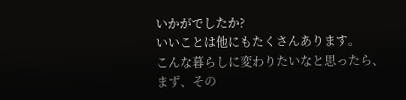いかがでしたか?
いいことは他にもたくさんあります。
こんな暮らしに変わりたいなと思ったら、
まず、その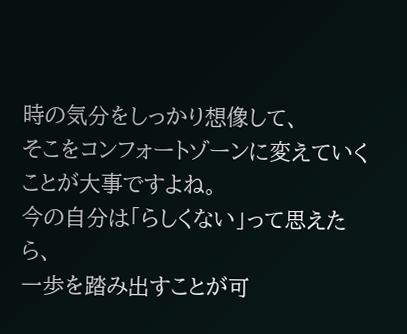時の気分をしっかり想像して、
そこをコンフォートゾーンに変えていくことが大事ですよね。
今の自分は「らしくない」って思えたら、
一歩を踏み出すことが可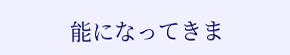能になってきま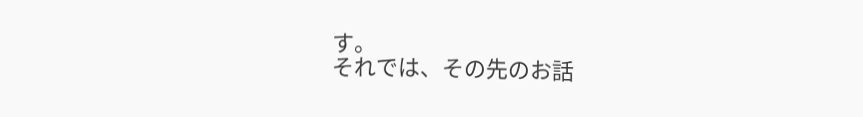す。
それでは、その先のお話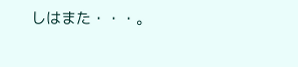しはまた・・・。